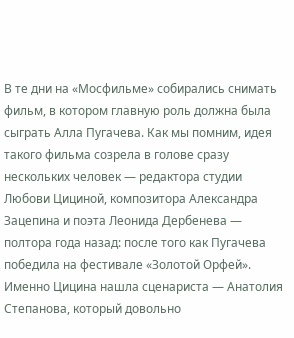В те дни на «Мосфильме» собирались снимать фильм, в котором главную роль должна была сыграть Алла Пугачева. Как мы помним, идея такого фильма созрела в голове сразу нескольких человек — редактора студии Любови Цициной, композитора Александра Зацепина и поэта Леонида Дербенева — полтора года назад: после того как Пугачева победила на фестивале «Золотой Орфей». Именно Цицина нашла сценариста — Анатолия Степанова, который довольно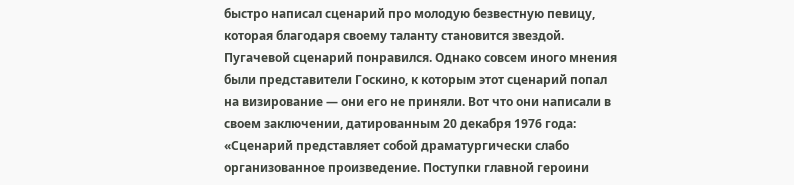быстро написал сценарий про молодую безвестную певицу, которая благодаря своему таланту становится звездой. Пугачевой сценарий понравился. Однако совсем иного мнения были представители Госкино, к которым этот сценарий попал на визирование — они его не приняли. Вот что они написали в своем заключении, датированным 20 декабря 1976 года: «Сценарий представляет собой драматургически слабо организованное произведение. Поступки главной героини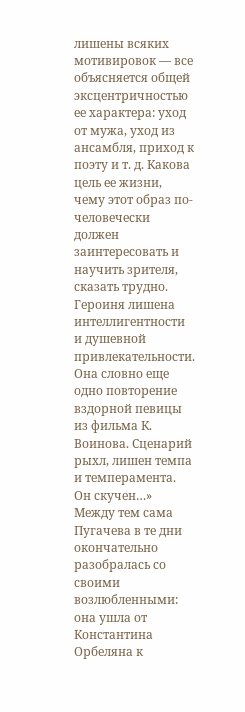лишены всяких мотивировок — все объясняется общей эксцентричностью ее характера: уход от мужа, уход из ансамбля, приход к поэту и т. д. Какова цель ее жизни, чему этот образ по-человечески должен заинтересовать и научить зрителя, сказать трудно.
Героиня лишена интеллигентности и душевной привлекательности. Она словно еще одно повторение вздорной певицы из фильма К. Воинова. Сценарий рыхл, лишен темпа и темперамента. Он скучен…»
Между тем сама Пугачева в те дни окончательно разобралась со своими возлюбленными: она ушла от Константина Орбеляна к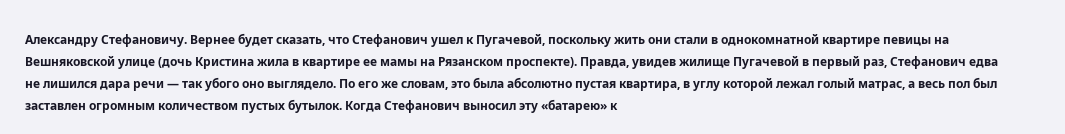Александру Стефановичу. Вернее будет сказать, что Стефанович ушел к Пугачевой, поскольку жить они стали в однокомнатной квартире певицы на Вешняковской улице (дочь Кристина жила в квартире ее мамы на Рязанском проспекте). Правда, увидев жилище Пугачевой в первый раз, Стефанович едва не лишился дара речи — так убого оно выглядело. По его же словам, это была абсолютно пустая квартира, в углу которой лежал голый матрас, а весь пол был заставлен огромным количеством пустых бутылок. Когда Стефанович выносил эту «батарею» к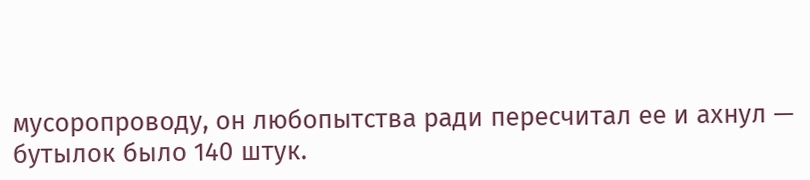мусоропроводу, он любопытства ради пересчитал ее и ахнул — бутылок было 140 штук.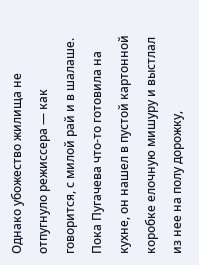Однако убожество жилища не отпугнуло режиссера — как говорится, с милой рай и в шалаше. Пока Пугачева что-то готовила на кухне, он нашел в пустой картонной коробке елочную мишуру и выстлал из нее на полу дорожку,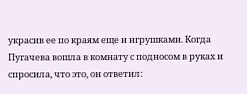украсив ее по краям еще и игрушками. Когда Пугачева вошла в комнату с подносом в руках и спросила, что это, он ответил: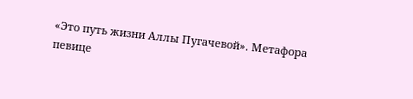«Это путь жизни Аллы Пугачевой». Метафора певице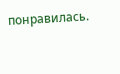понравилась.